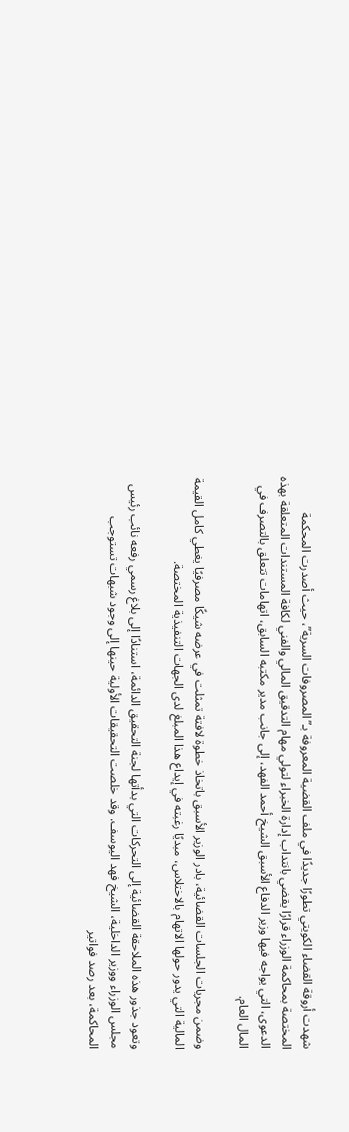شهدت أروقة القضاء الكويتي تطورًا جديدًا في ملف القضية المعروفة بـ”المصروفات السرية”، حيث أصدرت المحكمة المختصة بمحاكمة الوزراء قرارًا يقضي بانتداب إدارة الخبراء لتولي مهام التدقيق المالي والفني لكافة المستندات المتعلقة بهذه الدعوى، التي يواجه فيها وزير الدفاع الأسبق الشيخ أحمد الفهد، إلى جانب مدير مكتبه السابق، اتهامات تتعلق بالتصرف في المال العام.

وضمن مجريات الجلسات القضائية، بادر الوزير الأسبق باتخاذ خطوة لافتة تمثلت في عرضه شيكًا مصرفيًا يغطي كامل القيمة المالية التي يدور حولها الاتهام بالاختلاس، مبديًا رغبته في إيداع هذا المبلغ لدى الجهات التنفيذية المختصة.

وتعود جذور هذه الملاحقة القضائية إلى التحركات التي بدأتها لجنة التحقيق الدائمة، استنادًا إلى بلاغ رسمي رفعه نائب رئيس مجلس الوزراء ووزير الداخلية، الشيخ فهد اليوسف. وقد خلصت التحقيقات الأولية حينها إلى وجود شبهات تستوجب المحاكمة، بعد رصد فواتير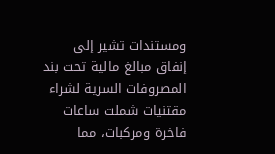ومستندات تشير إلى إنفاق مبالغ مالية تحت بند المصروفات السرية لشراء مقتنيات شملت ساعات فاخرة ومركبات، مما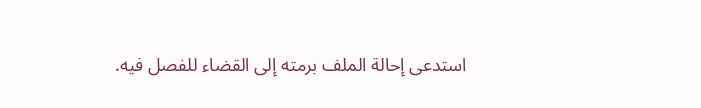استدعى إحالة الملف برمته إلى القضاء للفصل فيه.